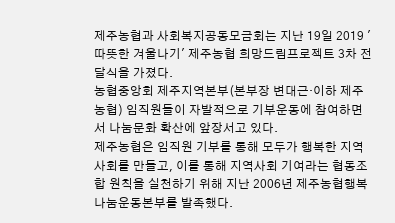제주농협과 사회복지공동모금회는 지난 19일 2019 '따뜻한 겨울나기' 제주농협 희망드림프로젝트 3차 전달식을 가졌다.
농협중앙회 제주지역본부(본부장 변대근·이하 제주농협) 임직원들이 자발적으로 기부운동에 참여하면서 나눔문화 확산에 앞장서고 있다.
제주농협은 임직원 기부를 통해 모두가 행복한 지역사회를 만들고, 이를 통해 지역사회 기여라는 협동조합 원칙을 실천하기 위해 지난 2006년 제주농협행복나눔운동본부를 발족했다.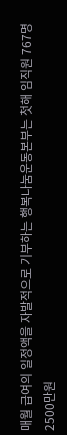매월 급여의 일정액을 자발적으로 기부하는 행복나눔운동본부는 첫해 임직원 767명 2500만원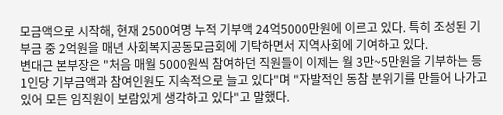모금액으로 시작해, 현재 2500여명 누적 기부액 24억5000만원에 이르고 있다. 특히 조성된 기부금 중 2억원을 매년 사회복지공동모금회에 기탁하면서 지역사회에 기여하고 있다.
변대근 본부장은 "처음 매월 5000원씩 참여하던 직원들이 이제는 월 3만~5만원을 기부하는 등 1인당 기부금액과 참여인원도 지속적으로 늘고 있다"며 "자발적인 동참 분위기를 만들어 나가고 있어 모든 임직원이 보람있게 생각하고 있다"고 말했다.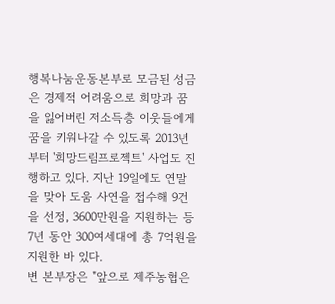행복나눔운동본부로 모금된 성금은 경제적 어려움으로 희망과 꿈을 잃어버린 저소득층 이웃들에게 꿈을 키워나갈 수 있도록 2013년부터 '희망드림프로젝트' 사업도 진행하고 있다. 지난 19일에도 연말을 맞아 도움 사연을 접수해 9건을 선정, 3600만원을 지원하는 등 7년 동안 300여세대에 총 7억원을 지원한 바 있다.
변 본부장은 "앞으로 제주농협은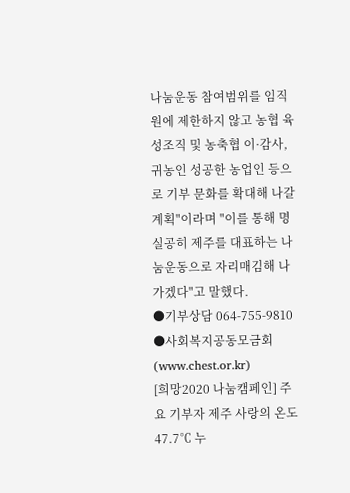나눔운동 참여범위를 임직원에 제한하지 않고 농협 육성조직 및 농축협 이·감사, 귀농인 성공한 농업인 등으로 기부 문화를 확대해 나갈 계획"이라며 "이를 통해 명실공히 제주를 대표하는 나눔운동으로 자리매김해 나가겠다"고 말했다.
●기부상담 064-755-9810 ●사회복지공동모금회(www.chest.or.kr)
[희망2020 나눔캠페인] 주요 기부자 제주 사랑의 온도 47.7℃ 누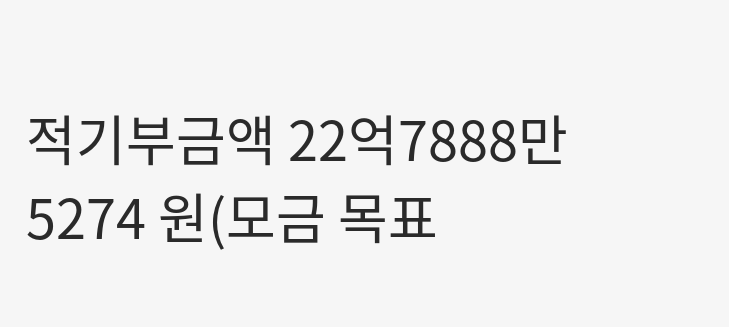적기부금액 22억7888만5274 원(모금 목표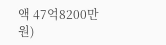액 47억8200만원)